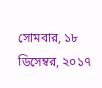সোমবার, ১৮ ডিসেম্বর, ২০১৭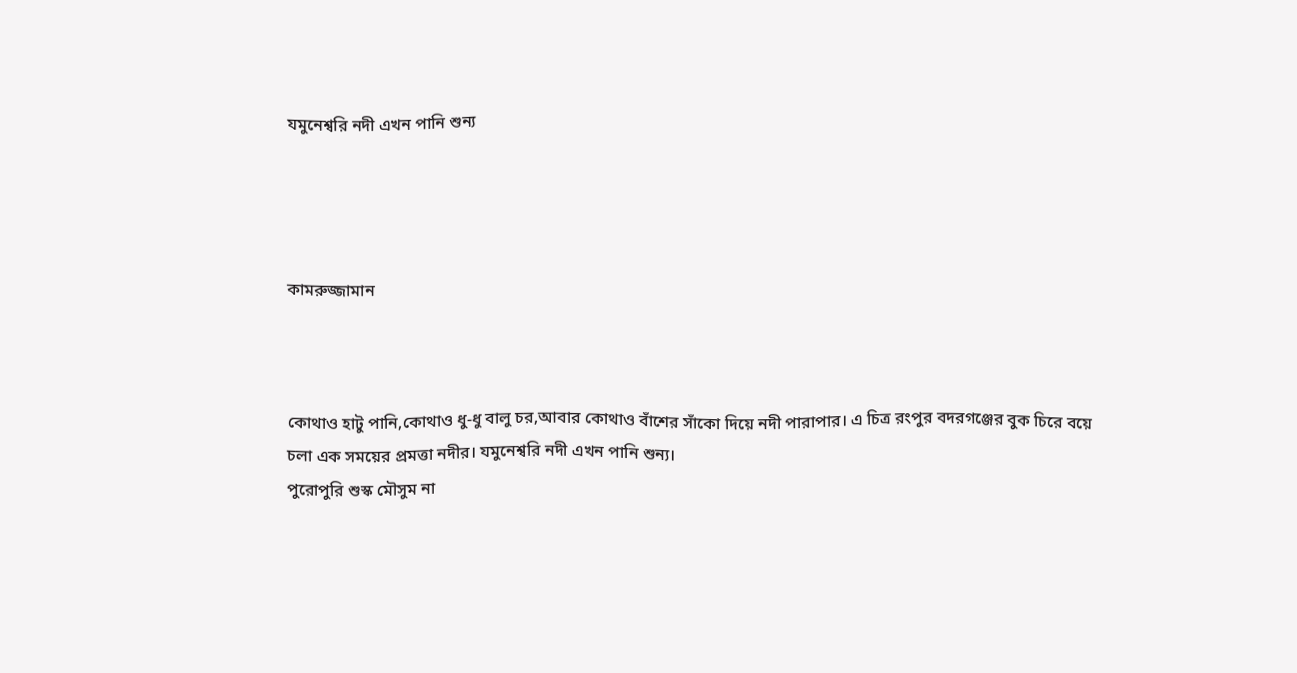যমুনেশ্বরি নদী এখন পানি শুন্য




কামরুজ্জামান



কোথাও হাটু পানি,কোথাও ধু-ধু বালু চর,আবার কোথাও বাঁশের সাঁকো দিয়ে নদী পারাপার। এ চিত্র রংপুর বদরগঞ্জের বুক চিরে বয়ে চলা এক সময়ের প্রমত্তা নদীর। যমুনেশ্বরি নদী এখন পানি শুন্য।
পুরোপুরি শুস্ক মৌসুম না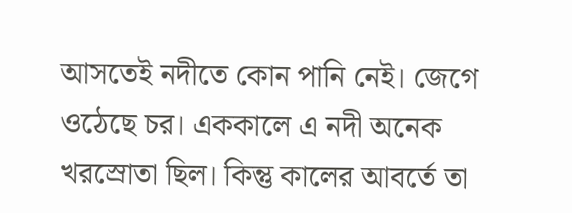আসতেই নদীতে কোন পানি নেই। জেগে ওঠেছে চর। এককালে এ নদী অনেক খরস্রোতা ছিল। কিন্তু কালের আবর্তে তা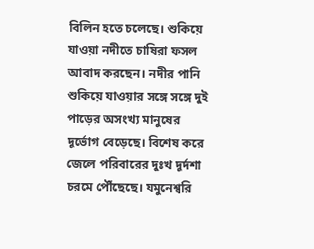বিলিন হতে চলেছে। শুকিয়ে যাওয়া নদীতে চাষিরা ফসল আবাদ করছেন। নদীর পানি শুকিয়ে যাওয়ার সঙ্গে সঙ্গে দুই পাড়ের অসংখ্য মানুষের দূর্ভোগ বেড়েছে। বিশেষ করে জেলে পরিবারের দুঃখ দূর্দশা চরমে পৌঁছেছে। যমুনেশ্বরি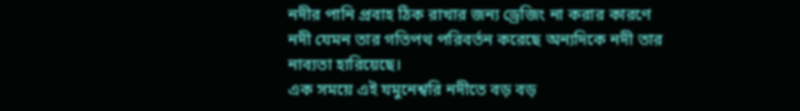নদীর পানি প্রবাহ ঠিক রাখার জন্য ড্রেজিং না করার কারণে নদী যেমন তার গতিপথ পরিবর্তন করেছে অন্যদিকে নদী তার নাব্যতা হারিয়েছে।
এক সময়ে এই যমুনেশ্বরি নদীতে বড় বড়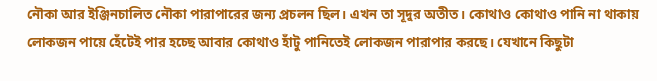নৌকা আর ইঞ্জিনচালিত নৌকা পারাপারের জন্য প্রচলন ছিল। এখন তা সূদুর অতীত। কোথাও কোথাও পানি না থাকায় লোকজন পায়ে হেঁটেই পার হচ্ছে আবার কোথাও হাঁটু পানিতেই লোকজন পারাপার করছে। যেখানে কিছুটা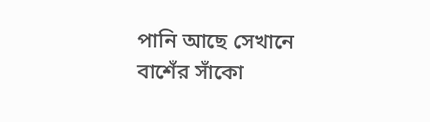পানি আছে সেখানে বাশেঁর সাঁকো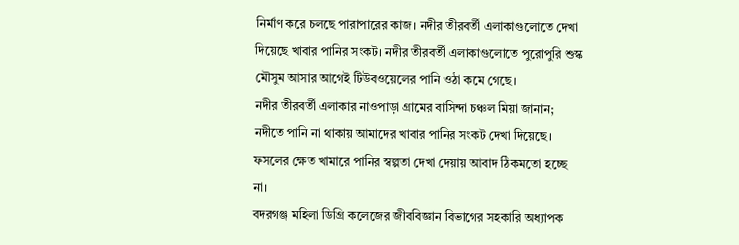নির্মাণ করে চলছে পারাপারের কাজ। নদীর তীরবর্তী এলাকাগুলোতে দেখা দিয়েছে খাবার পানির সংকট। নদীর তীরবর্তী এলাকাগুলোতে পুরোপুরি শুস্ক মৌসুম আসার আগেই টিউবওয়েলের পানি ওঠা কমে গেছে।
নদীর তীরবর্তী এলাকার নাওপাড়া গ্রামের বাসিন্দা চঞ্চল মিয়া জানান; নদীতে পানি না থাকায় আমাদের খাবার পানির সংকট দেখা দিয়েছে। ফসলের ক্ষেত খামারে পানির স্বল্পতা দেখা দেয়ায় আবাদ ঠিকমতো হচ্ছে না।
বদরগঞ্জ মহিলা ডিগ্রি কলেজের জীববিজ্ঞান বিভাগের সহকারি অধ্যাপক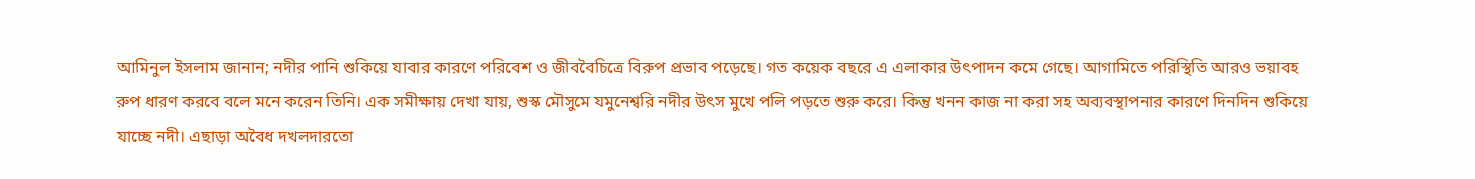আমিনুল ইসলাম জানান; নদীর পানি শুকিয়ে যাবার কারণে পরিবেশ ও জীববৈচিত্রে বিরুপ প্রভাব পড়েছে। গত কয়েক বছরে এ এলাকার উৎপাদন কমে গেছে। আগামিতে পরিস্থিতি আরও ভয়াবহ রুপ ধারণ করবে বলে মনে করেন তিনি। এক সমীক্ষায় দেখা যায়, শুস্ক মৌসুমে যমুনেশ্বরি নদীর উৎস মুখে পলি পড়তে শুরু করে। কিন্তু খনন কাজ না করা সহ অব্যবস্থাপনার কারণে দিনদিন শুকিয়ে যাচ্ছে নদী। এছাড়া অবৈধ দখলদারতো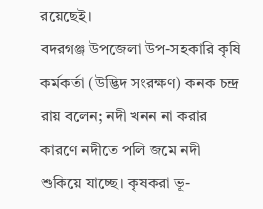রয়েছেই।
বদরগঞ্জ উপজেলা উপ-সহকারি কৃষি কর্মকর্তা (উদ্ভিদ সংরক্ষণ) কনক চন্দ্র রায় বলেন; নদী খনন না করার কারণে নদীতে পলি জমে নদী শুকিয়ে যাচ্ছে। কৃষকরা ভূ-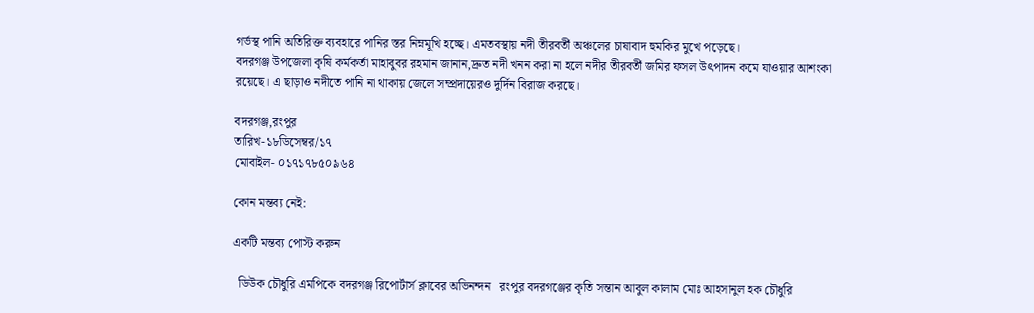গর্ভস্থ পানি অতিরিক্ত ব্যবহারে পানির স্তর নিম্নমূখি হচ্ছে। এমতবস্থায় নদী তীরবর্তী অঞ্চলের চাষাবাদ হুমকির মুখে পড়েছে।
বদরগঞ্জ উপজেলা কৃষি কর্মকর্তা মাহাবুবর রহমান জানান,দ্রুত নদী খনন করা না হলে নদীর তীরবর্তী জমির ফসল উৎপাদন কমে যাওয়ার আশংকা রয়েছে। এ ছাড়াও নদীতে পানি না থাকায় জেলে সম্প্রদায়েরও দুর্দিন বিরাজ করছে।

বদরগঞ্জ,রংপুর
তারিখ-১৮ডিসেম্বর/১৭
মোবাইল- ০১৭১৭৮৫০৯৬৪

কোন মন্তব্য নেই:

একটি মন্তব্য পোস্ট করুন

  ডিউক চৌধুরি এমপিকে বদরগঞ্জ রিপোর্টার্স ক্লাবের অভিনন্দন   রংপুর বদরগঞ্জের কৃতি সন্তান আবুল কালাম মোঃ আহসানুল হক চৌধুরি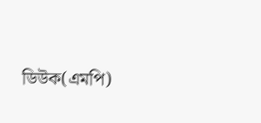ডিউক(এমপি)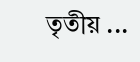তৃতীয় ...